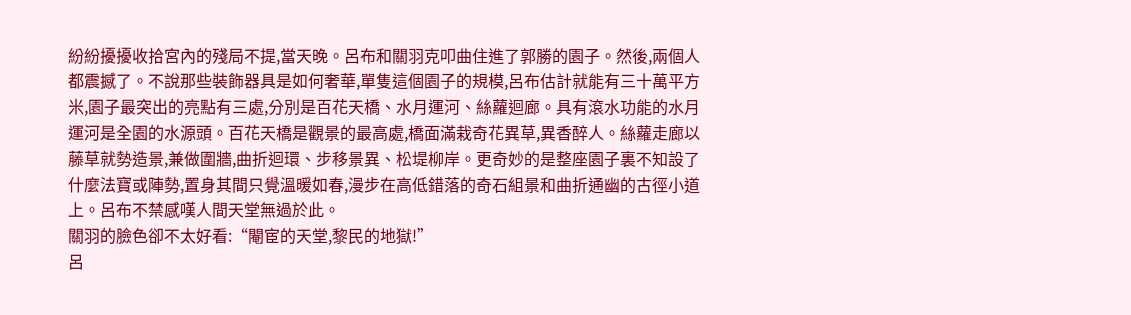紛紛擾擾收拾宮內的殘局不提,當天晚。呂布和關羽克叩曲住進了郭勝的園子。然後,兩個人都震撼了。不說那些裝飾器具是如何奢華,單隻這個園子的規模,呂布估計就能有三十萬平方米,園子最突出的亮點有三處,分別是百花天橋、水月運河、絲蘿迴廊。具有滾水功能的水月運河是全園的水源頭。百花天橋是觀景的最高處,橋面滿栽奇花異草,異香醉人。絲蘿走廊以藤草就勢造景,兼做圍牆,曲折迴環、步移景異、松堤柳岸。更奇妙的是整座園子裏不知設了什麼法寶或陣勢,置身其間只覺溫暖如春,漫步在高低錯落的奇石組景和曲折通幽的古徑小道上。呂布不禁感嘆人間天堂無過於此。
關羽的臉色卻不太好看:“閹宦的天堂,黎民的地獄!”
呂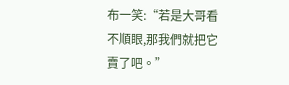布一笑:“若是大哥看不順眼,那我們就把它賣了吧。”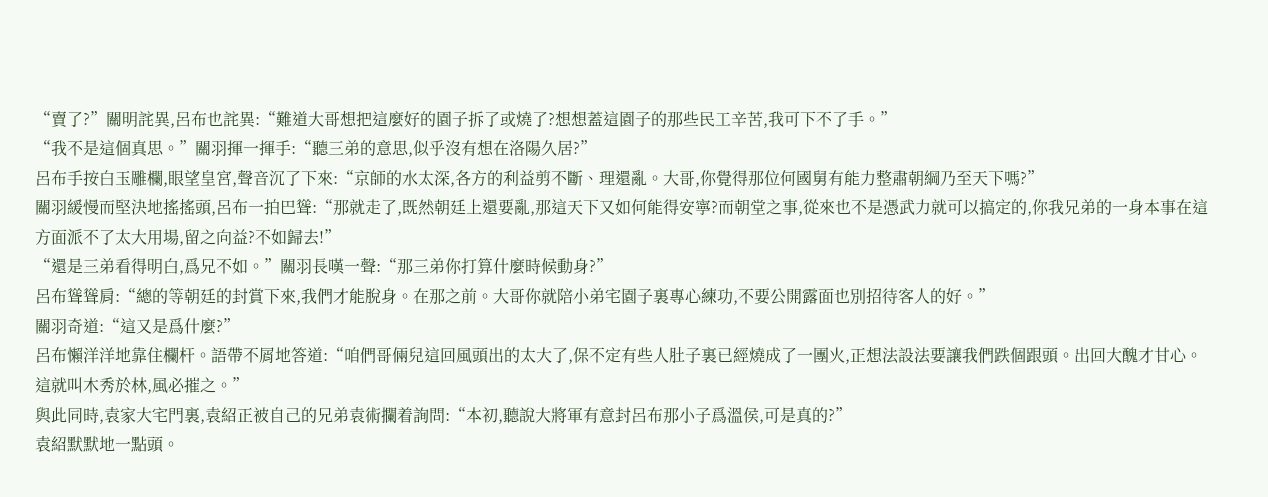“賣了?”關明詫異,呂布也詫異:“難道大哥想把這麼好的園子拆了或燒了?想想蓋這園子的那些民工辛苦,我可下不了手。”
“我不是這個真思。”關羽揮一揮手:“聽三弟的意思,似乎沒有想在洛陽久居?”
呂布手按白玉雕欄,眼望皇宮,聲音沉了下來:“京師的水太深,各方的利益剪不斷、理還亂。大哥,你覺得那位何國舅有能力整肅朝綱乃至天下嗎?”
關羽緩慢而堅決地搖搖頭,呂布一拍巴聳:“那就走了,既然朝廷上還要亂,那這天下又如何能得安寧?而朝堂之事,從來也不是憑武力就可以搞定的,你我兄弟的一身本事在這方面派不了太大用場,留之向益?不如歸去!”
“還是三弟看得明白,爲兄不如。”關羽長嘆一聲:“那三弟你打算什麼時候動身?”
呂布聳聳肩:“總的等朝廷的封賞下來,我們才能脫身。在那之前。大哥你就陪小弟宅園子裏專心練功,不要公開露面也別招待客人的好。”
關羽奇道:“這又是爲什麼?”
呂布懶洋洋地靠住欄杆。語帶不屑地答道:“咱們哥倆兒這回風頭出的太大了,保不定有些人肚子裏已經燒成了一團火,正想法設法要讓我們跌個跟頭。出回大醜才甘心。這就叫木秀於林,風必摧之。”
與此同時,袁家大宅門裏,袁紹正被自己的兄弟袁術攔着詢問:“本初,聽說大將軍有意封呂布那小子爲溫侯,可是真的?”
袁紹默默地一點頭。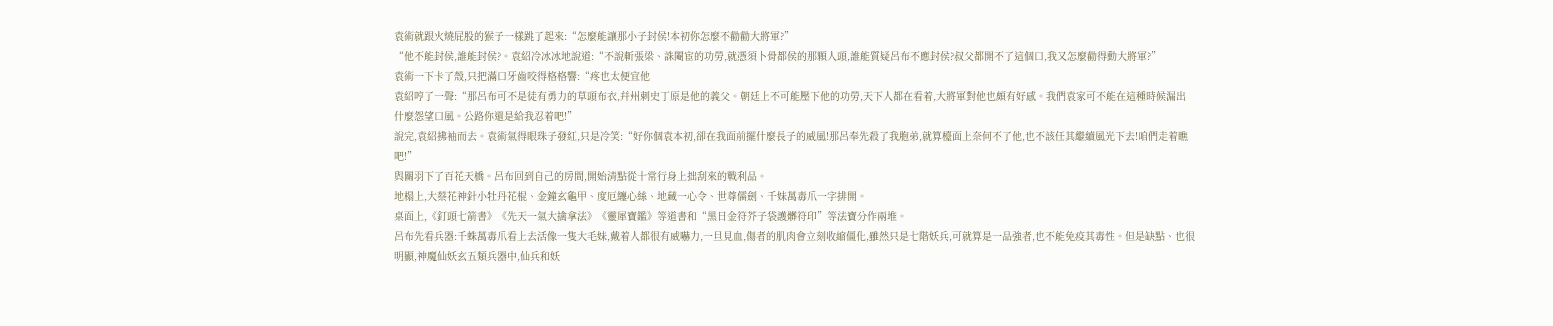袁術就跟火燒屁股的猴子一樣跳了起來:“怎麼能讓那小子封侯!本初你怎麼不勸勸大將軍?”
“他不能封侯,誰能封侯?。袁紹冷冰冰地說道:“不說斬張梁、誅閹宦的功勞,就憑須卜骨都侯的那顆人頭,誰能質疑呂布不應封侯?叔父都開不了這個口,我又怎麼勸得動大將軍?”
袁術一下卡了殼,只把滿口牙齒咬得格格響:“疼也太便宜他
袁紹哼了一聲:“那呂布可不是徒有勇力的草頭布衣,幷州刺史丁原是他的義父。朝廷上不可能壓下他的功勞,天下人都在看着,大將軍對他也頗有好感。我們袁家可不能在這種時候漏出什麼怨望口風。公路你還是給我忍着吧!”
說完,袁紹拂袖而去。袁術氣得眼珠子發紅,只是冷笑:“好你個袁本初,卻在我面前擺什麼長子的威風!那呂奉先殺了我胞弟,就算檯面上奈何不了他,也不該任其繼續風光下去!咱們走着瞧吧!”
與關羽下了百花天橋。呂布回到自己的房間,開始清點從十常行身上拙刮來的戰利品。
地榻上,大蔡花神針小牡丹花棍、金鐘玄龜甲、度厄纏心絲、地藏一心令、世尊儒劍、千妹萬毒爪一字排開。
桌面上,《釘頭七箭書》《先天一氣大擒拿法》《靈犀寶鑑》等道書和“黑日金符芥子袋護髒符印”等法寶分作兩堆。
呂布先看兵器:千蛛萬毒爪看上去活像一隻大毛妹,戴着人都很有威嚇力,一旦見血,傷者的肌肉會立刻收縮僵化,雖然只是七階妖兵,可就算是一品強者,也不能免疫其毒性。但是缺點、也很明顯,神魔仙妖玄五類兵器中,仙兵和妖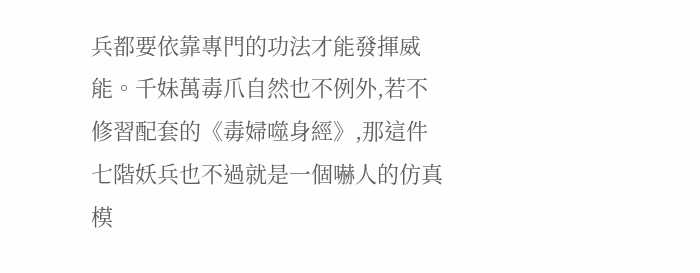兵都要依靠專門的功法才能發揮威能。千妹萬毒爪自然也不例外,若不修習配套的《毒婦噬身經》,那這件七階妖兵也不過就是一個嚇人的仿真模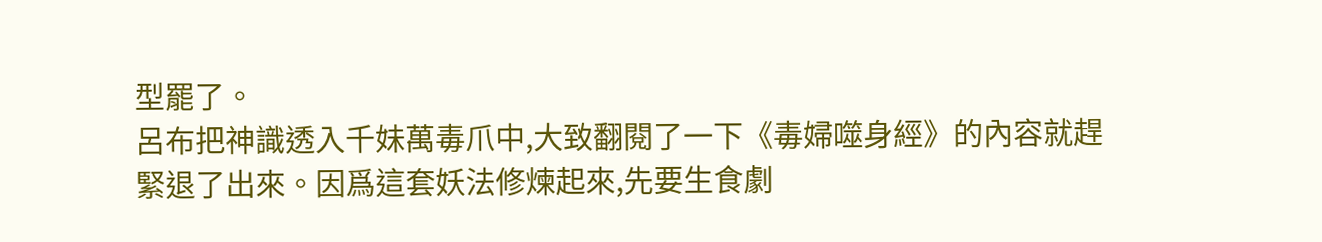型罷了。
呂布把神識透入千妹萬毒爪中,大致翻閱了一下《毒婦噬身經》的內容就趕緊退了出來。因爲這套妖法修煉起來,先要生食劇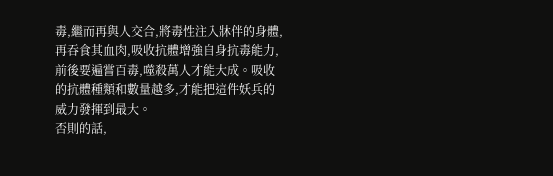毒,繼而再與人交合,將毒性注入牀伴的身體,再吞食其血肉,吸收抗體增強自身抗毒能力,前後要遍嘗百毒,噬殺萬人才能大成。吸收的抗體種類和數量越多,才能把這件妖兵的威力發揮到最大。
否則的話,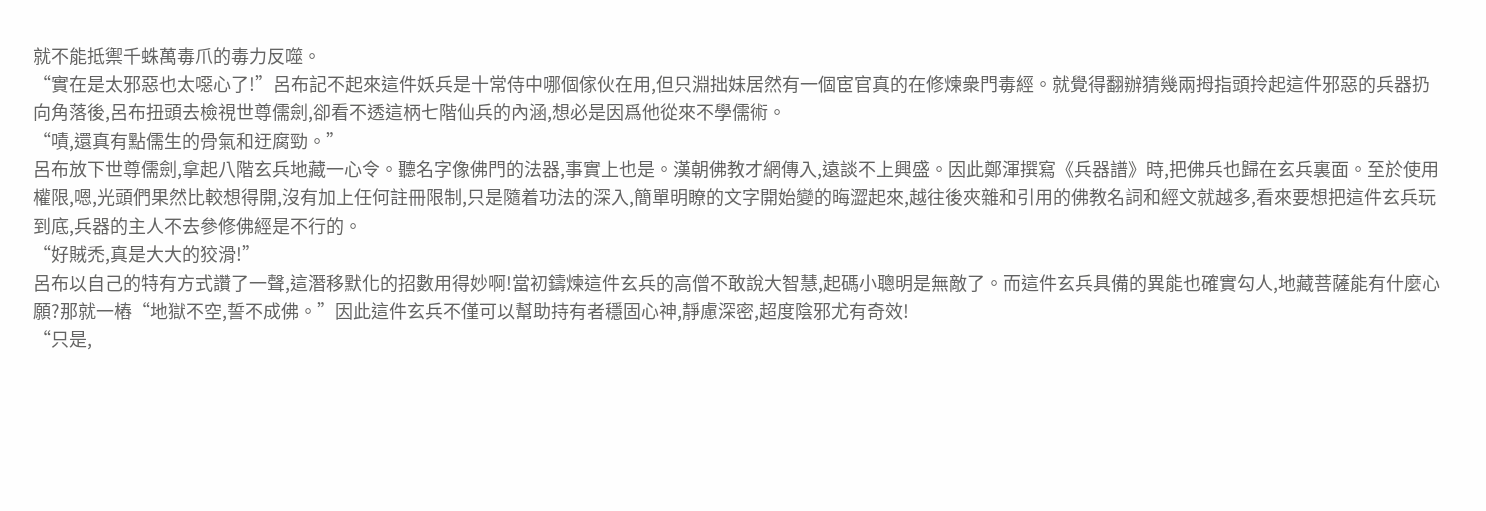就不能抵禦千蛛萬毒爪的毒力反噬。
“實在是太邪惡也太噁心了!”呂布記不起來這件妖兵是十常侍中哪個傢伙在用,但只淵拙妹居然有一個宦官真的在修煉衆門毒經。就覺得翻辦猜幾兩拇指頭拎起這件邪惡的兵器扔向角落後,呂布扭頭去檢視世尊儒劍,卻看不透這柄七階仙兵的內涵,想必是因爲他從來不學儒術。
“嘖,還真有點儒生的骨氣和迂腐勁。”
呂布放下世尊儒劍,拿起八階玄兵地藏一心令。聽名字像佛門的法器,事實上也是。漢朝佛教才網傳入,遠談不上興盛。因此鄭渾撰寫《兵器譜》時,把佛兵也歸在玄兵裏面。至於使用權限,嗯,光頭們果然比較想得開,沒有加上任何註冊限制,只是隨着功法的深入,簡單明瞭的文字開始變的晦澀起來,越往後夾雜和引用的佛教名詞和經文就越多,看來要想把這件玄兵玩到底,兵器的主人不去參修佛經是不行的。
“好賊禿,真是大大的狡滑!”
呂布以自己的特有方式讚了一聲,這潛移默化的招數用得妙啊!當初鑄煉這件玄兵的高僧不敢說大智慧,起碼小聰明是無敵了。而這件玄兵具備的異能也確實勾人,地藏菩薩能有什麼心願?那就一樁“地獄不空,誓不成佛。”因此這件玄兵不僅可以幫助持有者穩固心神,靜慮深密,超度陰邪尤有奇效!
“只是,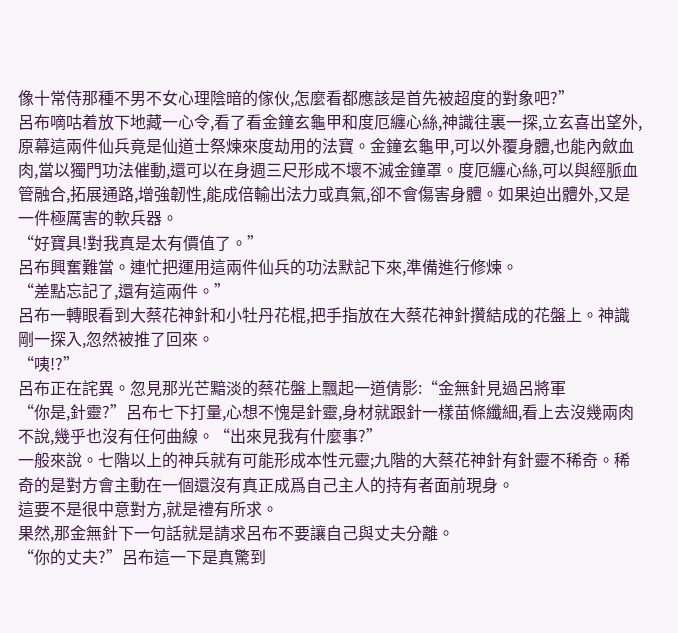像十常侍那種不男不女心理陰暗的傢伙,怎麼看都應該是首先被超度的對象吧?”
呂布嘀咕着放下地藏一心令,看了看金鐘玄龜甲和度厄纏心絲,神識往裏一探,立玄喜出望外,原幕這兩件仙兵竟是仙道士祭煉來度劫用的法寶。金鐘玄龜甲,可以外覆身體,也能內斂血肉,當以獨門功法催動,還可以在身週三尺形成不壞不滅金鐘罩。度厄纏心絲,可以與經脈血管融合,拓展通路,增強韌性,能成倍輸出法力或真氣,卻不會傷害身體。如果迫出體外,又是一件極厲害的軟兵器。
“好寶具!對我真是太有價值了。”
呂布興奮難當。連忙把運用這兩件仙兵的功法默記下來,準備進行修煉。
“差點忘記了,還有這兩件。”
呂布一轉眼看到大蔡花神針和小牡丹花棍,把手指放在大蔡花神針攢結成的花盤上。神識剛一探入,忽然被推了回來。
“咦!?”
呂布正在詫異。忽見那光芒黯淡的蔡花盤上飄起一道倩影:“金無針見過呂將軍
“你是,針靈?”呂布七下打量,心想不愧是針靈,身材就跟針一樣苗條纖細,看上去沒幾兩肉不說,幾乎也沒有任何曲線。“出來見我有什麼事?”
一般來說。七階以上的神兵就有可能形成本性元靈;九階的大蔡花神針有針靈不稀奇。稀奇的是對方會主動在一個還沒有真正成爲自己主人的持有者面前現身。
這要不是很中意對方,就是禮有所求。
果然,那金無針下一句話就是請求呂布不要讓自己與丈夫分離。
“你的丈夫?”呂布這一下是真驚到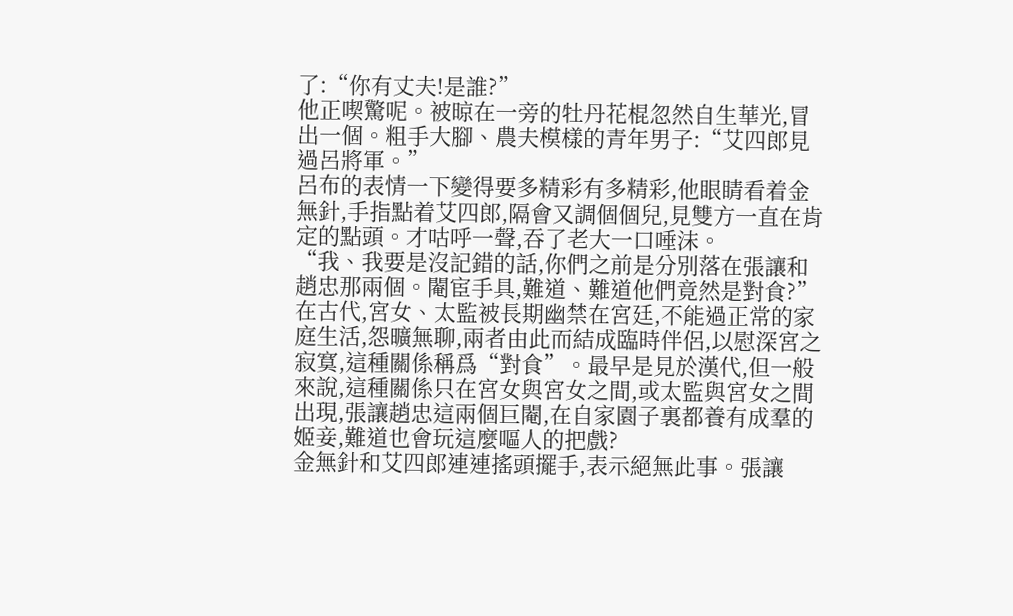了:“你有丈夫!是誰?”
他正喫驚呢。被晾在一旁的牡丹花棍忽然自生華光,冒出一個。粗手大腳、農夫模樣的青年男子:“艾四郎見過呂將軍。”
呂布的表情一下變得要多精彩有多精彩,他眼睛看着金無針,手指點着艾四郎,隔會又調個個兒,見雙方一直在肯定的點頭。才咕呼一聲,吞了老大一口唾沫。
“我、我要是沒記錯的話,你們之前是分別落在張讓和趙忠那兩個。閹宦手具,難道、難道他們竟然是對食?”
在古代,宮女、太監被長期幽禁在宮廷,不能過正常的家庭生活,怨曠無聊,兩者由此而結成臨時伴侶,以慰深宮之寂寞,這種關係稱爲“對食”。最早是見於漢代,但一般來說,這種關係只在宮女與宮女之間,或太監與宮女之間出現,張讓趙忠這兩個巨閹,在自家園子裏都養有成羣的姬妾,難道也會玩這麼嘔人的把戲?
金無針和艾四郎連連搖頭擺手,表示絕無此事。張讓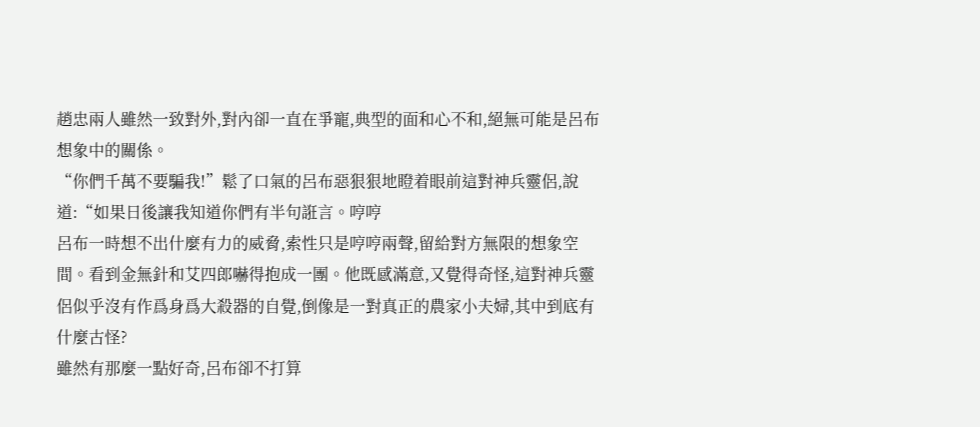趙忠兩人雖然一致對外,對內卻一直在爭寵,典型的面和心不和,絕無可能是呂布想象中的關係。
“你們千萬不要騙我!”鬆了口氣的呂布惡狠狠地瞪着眼前這對神兵靈侶,說道:“如果日後讓我知道你們有半句誑言。哼哼
呂布一時想不出什麼有力的威脅,索性只是哼哼兩聲,留給對方無限的想象空間。看到金無針和艾四郎嚇得抱成一團。他既感滿意,又覺得奇怪,這對神兵靈侶似乎沒有作爲身爲大殺器的自覺,倒像是一對真正的農家小夫婦,其中到底有什麼古怪?
雖然有那麼一點好奇,呂布卻不打算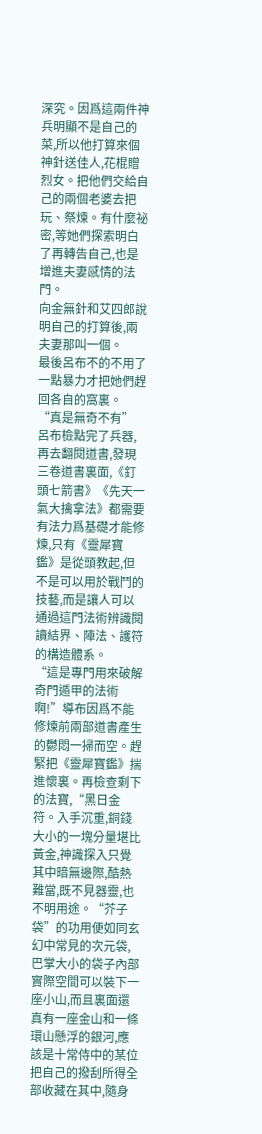深究。因爲這兩件神兵明顯不是自己的菜,所以他打算來個神針送佳人,花棍贈烈女。把他們交給自己的兩個老婆去把玩、祭煉。有什麼祕密,等她們探索明白了再轉告自己,也是增進夫妻感情的法門。
向金無針和艾四郎說明自己的打算後,兩夫妻那叫一個。
最後呂布不的不用了一點暴力才把她們趕回各自的窩裏。
“真是無奇不有”
呂布檢點完了兵器,再去翻閱道書,發現三卷道書裏面,《釘頭七箭書》《先天一氣大擒拿法》都需要有法力爲基礎才能修煉,只有《靈犀寶鑑》是從頭教起,但不是可以用於戰鬥的技藝,而是讓人可以通過這門法術辨識閱讀結界、陣法、護符的構造體系。
“這是專門用來破解奇門遁甲的法術啊!”導布因爲不能修煉前兩部道書產生的鬱悶一掃而空。趕緊把《靈犀寶鑑》揣進懷裏。再檢查剩下的法寶,“黑日金符。入手沉重,銅錢大小的一塊分量堪比黃金,神識探入只覺其中暗無邊際,酷熱難當,既不見器靈,也不明用途。“芥子袋”的功用便如同玄幻中常見的次元袋,巴掌大小的袋子內部實際空間可以裝下一座小山,而且裏面還真有一座金山和一條環山懸浮的銀河,應該是十常侍中的某位把自己的撥刮所得全部收藏在其中,隨身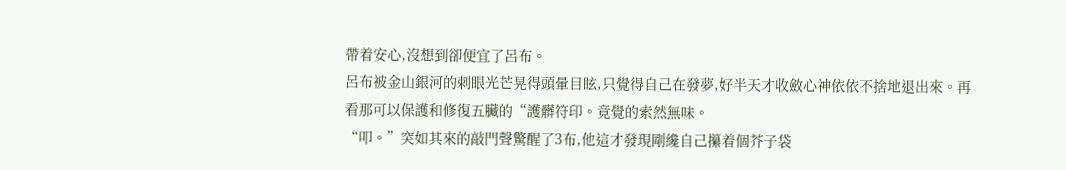帶着安心,沒想到卻便宜了呂布。
呂布被金山銀河的刺眼光芒晃得頭暈目眩,只覺得自己在發夢,好半天才收斂心神依依不捨地退出來。再看那可以保護和修復五臟的“護髒符印。竟覺的索然無味。
“叩。”突如其來的敲門聲驚醒了3布,他這才發現剛纔自己攥着個芥子袋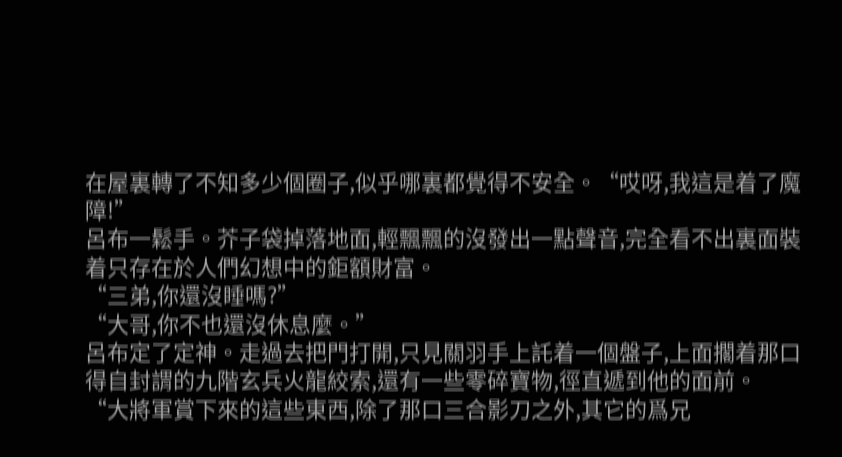在屋裏轉了不知多少個圈子,似乎哪裏都覺得不安全。“哎呀,我這是着了魔障!”
呂布一鬆手。芥子袋掉落地面,輕飄飄的沒發出一點聲音,完全看不出裏面裝着只存在於人們幻想中的鉅額財富。
“三弟,你還沒睡嗎?”
“大哥,你不也還沒休息麼。”
呂布定了定神。走過去把門打開,只見關羽手上託着一個盤子,上面擱着那口得自封謂的九階玄兵火龍絞索,還有一些零碎寶物,徑直遞到他的面前。
“大將軍賞下來的這些東西,除了那口三合影刀之外,其它的爲兄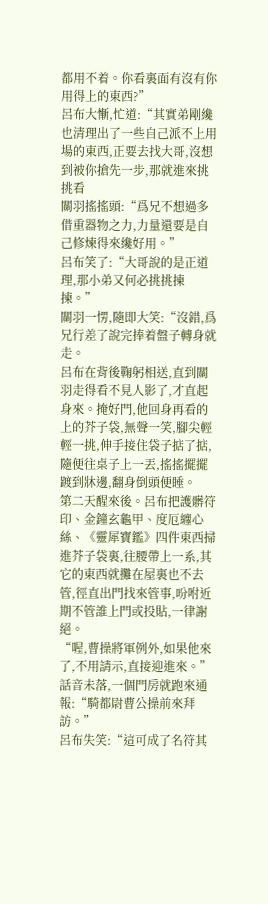都用不着。你看裏面有沒有你用得上的東西?”
呂布大慚,忙道:“其實弟剛纔也清理出了一些自己派不上用場的東西,正要去找大哥,沒想到被你搶先一步,那就進來挑挑看
關羽搖搖頭:“爲兄不想過多借重器物之力,力量還要是自己修煉得來纔好用。”
呂布笑了:“大哥說的是正道理,那小弟又何必挑挑揀揀。”
關羽一愣,隨即大笑:“沒錯,爲兄行差了說完捧着盤子轉身就走。
呂布在背後鞠躬相送,直到關羽走得看不見人影了,才直起身來。掩好門,他回身再看的上的芥子袋,無聲一笑,腳尖輕輕一挑,伸手接住袋子掂了掂,隨便往桌子上一丟,搖搖擺擺踱到牀邊,翻身倒頭便睡。
第二天醒來後。呂布把護髒符印、金鐘玄龜甲、度厄纏心絲、《靈犀寶鑑》四件東西掃進芥子袋裏,往腰帶上一系,其它的東西就攤在屋裏也不去管,徑直出門找來管事,吩咐近期不管誰上門或投貼,一律謝絕。
“喔,曹操將軍例外,如果他來了,不用請示,直接迎進來。”
話音未落,一個門房就跑來通報:“騎都尉曹公操前來拜訪。”
呂布失笑:“這可成了名符其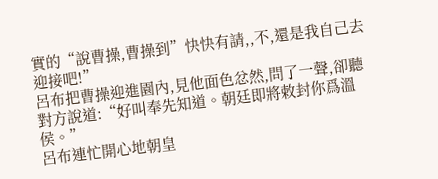實的“說曹操,曹操到”快快有請,,不,還是我自己去迎接吧!”
呂布把曹操迎進園內,見他面色忿然,問了一聲,卻聽對方說道:“好叫奉先知道。朝廷即將敕封你爲溫侯。”
呂布連忙開心地朝皇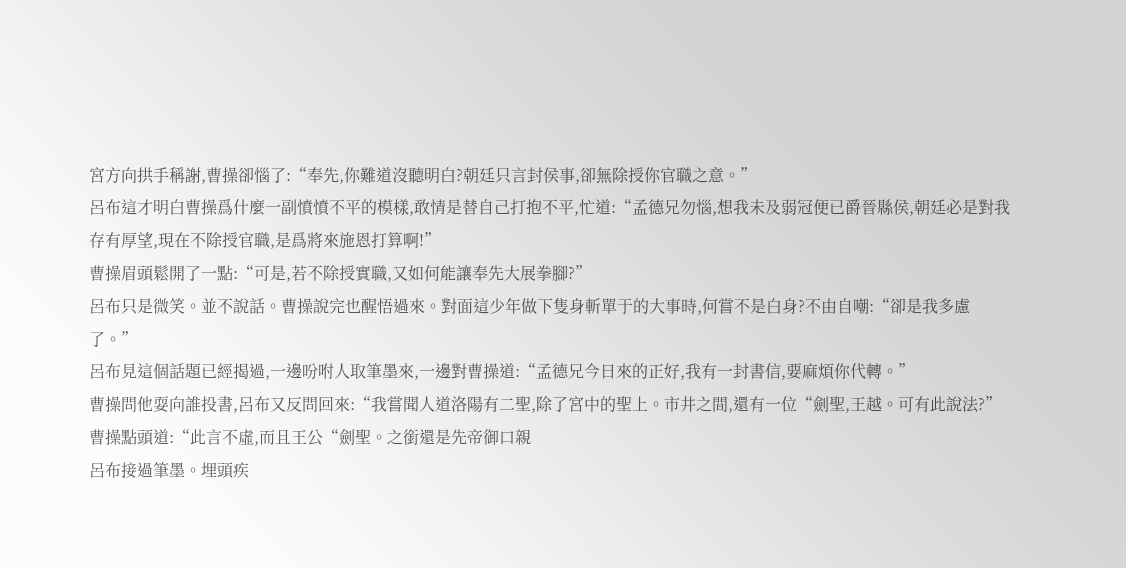宮方向拱手稱謝,曹操卻惱了:“奉先,你難道沒聽明白?朝廷只言封侯事,卻無除授你官職之意。”
呂布這才明白曹操爲什麼一副憤憤不平的模樣,敢情是替自己打抱不平,忙道:“孟德兄勿惱,想我未及弱冠便已爵晉縣侯,朝廷必是對我存有厚望,現在不除授官職,是爲將來施恩打算啊!”
曹操眉頭鬆開了一點:“可是,若不除授實職,又如何能讓奉先大展拳腳?”
呂布只是微笑。並不說話。曹操說完也醒悟過來。對面這少年做下隻身斬單于的大事時,何嘗不是白身?不由自嘲:“卻是我多慮了。”
呂布見這個話題已經揭過,一邊吩咐人取筆墨來,一邊對曹操道:“孟德兄今日來的正好,我有一封書信,要麻煩你代轉。”
曹操問他耍向誰投書,呂布又反問回來:“我嘗聞人道洛陽有二聖,除了宮中的聖上。市井之間,還有一位“劍聖,王越。可有此說法?”
曹操點頭道:“此言不虛,而且王公“劍聖。之銜還是先帝御口親
呂布接過筆墨。埋頭疾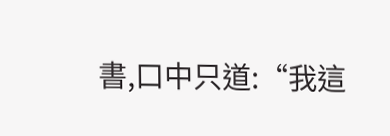書,口中只道:“我這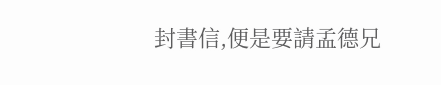封書信,便是要請孟德兄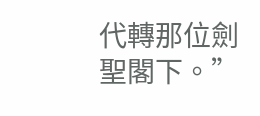代轉那位劍聖閣下。”